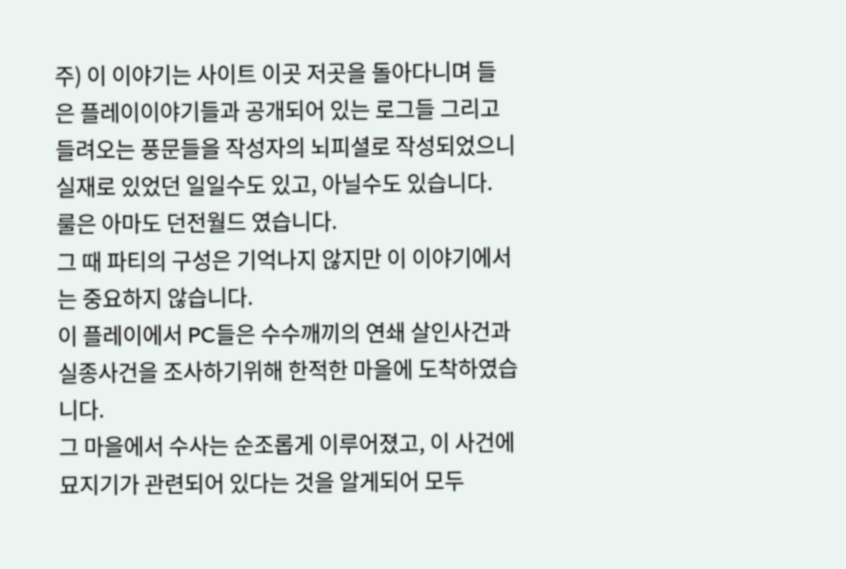주) 이 이야기는 사이트 이곳 저곳을 돌아다니며 들은 플레이이야기들과 공개되어 있는 로그들 그리고 들려오는 풍문들을 작성자의 뇌피셜로 작성되었으니 실재로 있었던 일일수도 있고, 아닐수도 있습니다.
룰은 아마도 던전월드 였습니다.
그 때 파티의 구성은 기억나지 않지만 이 이야기에서는 중요하지 않습니다.
이 플레이에서 PC들은 수수깨끼의 연쇄 살인사건과 실종사건을 조사하기위해 한적한 마을에 도착하였습니다.
그 마을에서 수사는 순조롭게 이루어졌고, 이 사건에 묘지기가 관련되어 있다는 것을 알게되어 모두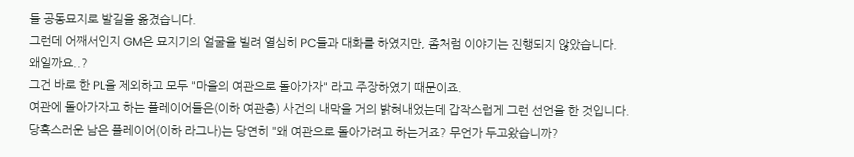들 공동묘지로 발길을 옮겼습니다.
그런데 어째서인지 GM은 묘지기의 얼굴을 빌려 열심히 PC들과 대화를 하였지만, 좀처럼 이야기는 진행되지 않았습니다.
왜일까요..?
그건 바로 한 PL을 제외하고 모두 "마을의 여관으로 돌아가자" 라고 주장하였기 때문이죠.
여관에 돌아가자고 하는 플레이어들은(이하 여관충) 사건의 내막을 거의 밝혀내었는데 갑작스럽게 그런 선언을 한 것입니다.
당혹스러운 남은 플레이어(이하 라그나)는 당연히 "왜 여관으로 돌아가려고 하는거죠? 무언가 두고왔습니까?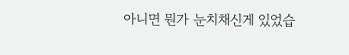아니면 뭔가 눈치채신게 있었습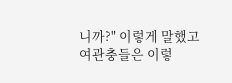니까?" 이렇게 말했고
여관충들은 이렇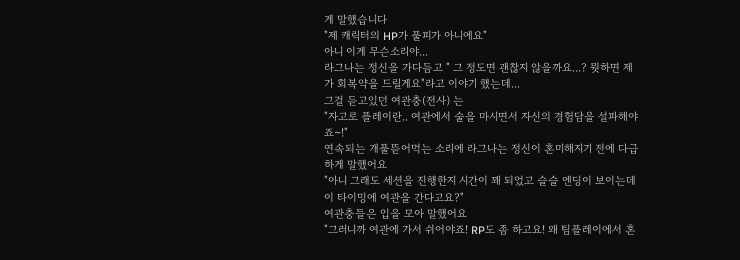게 말했습니다
"제 캐릭터의 HP가 풀피가 아니에요"
아니 이게 무슨소리야...
라그나는 정신을 가다듬고 " 그 정도면 괜찮지 않을까요...? 뭣하면 제가 회복약을 드릴게요"라고 이야기 했는데...
그걸 듣고있던 여관충(전사) 는
"자고로 플레이란.. 여관에서 술을 마시면서 자신의 경험담을 설파해야죠~!"
연속되는 개풀뜯어먹는 소리에 라그나는 정신이 혼미해지기 전에 다급하게 말했어요
"아니 그래도 세션을 진행한지 시간이 꽤 되었고 슬슬 엔딩이 보이는데 이 타이밍에 여관을 간다고요?"
여관충들은 입을 모아 말했어요
"그러니까 여관에 가서 쉬어야죠! RP도 좀 하고요! 왜 팀플레이에서 혼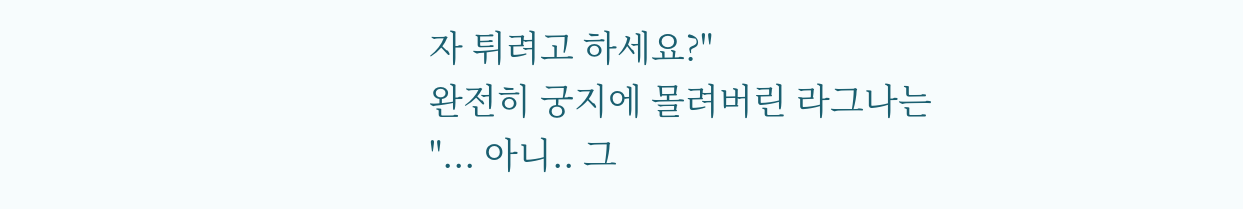자 튀려고 하세요?"
완전히 궁지에 몰려버린 라그나는
"... 아니.. 그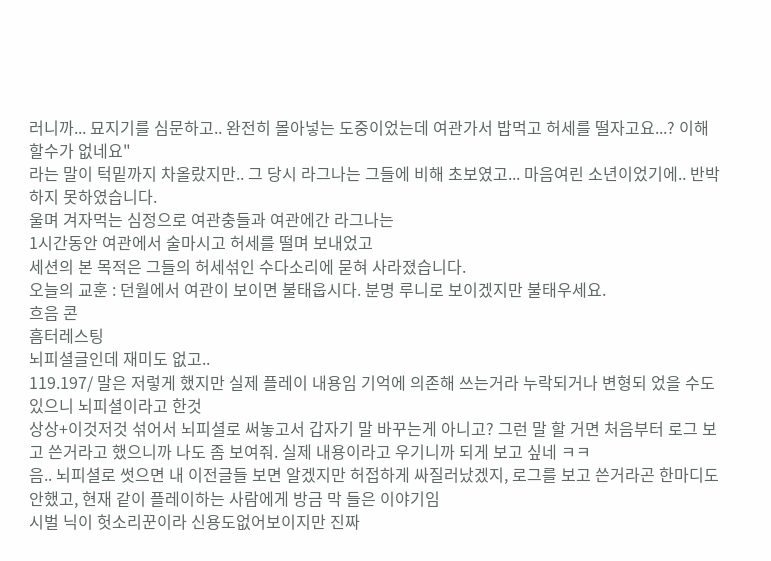러니까... 묘지기를 심문하고.. 완전히 몰아넣는 도중이었는데 여관가서 밥먹고 허세를 떨자고요...? 이해할수가 없네요"
라는 말이 턱밑까지 차올랐지만.. 그 당시 라그나는 그들에 비해 초보였고... 마음여린 소년이었기에.. 반박하지 못하였습니다.
울며 겨자먹는 심정으로 여관충들과 여관에간 라그나는
1시간동안 여관에서 술마시고 허세를 떨며 보내었고
세션의 본 목적은 그들의 허세섞인 수다소리에 묻혀 사라졌습니다.
오늘의 교훈 : 던월에서 여관이 보이면 불태웁시다. 분명 루니로 보이겠지만 불태우세요.
흐음 콘
흠터레스팅
뇌피셜글인데 재미도 없고..
119.197/ 말은 저렇게 했지만 실제 플레이 내용임 기억에 의존해 쓰는거라 누락되거나 변형되 었을 수도 있으니 뇌피셜이라고 한것
상상+이것저것 섞어서 뇌피셜로 써놓고서 갑자기 말 바꾸는게 아니고? 그런 말 할 거면 처음부터 로그 보고 쓴거라고 했으니까 나도 좀 보여줘. 실제 내용이라고 우기니까 되게 보고 싶네 ㅋㅋ
음.. 뇌피셜로 썻으면 내 이전글들 보면 알겠지만 허접하게 싸질러났겠지, 로그를 보고 쓴거라곤 한마디도 안했고, 현재 같이 플레이하는 사람에게 방금 막 들은 이야기임
시벌 닉이 헛소리꾼이라 신용도없어보이지만 진짜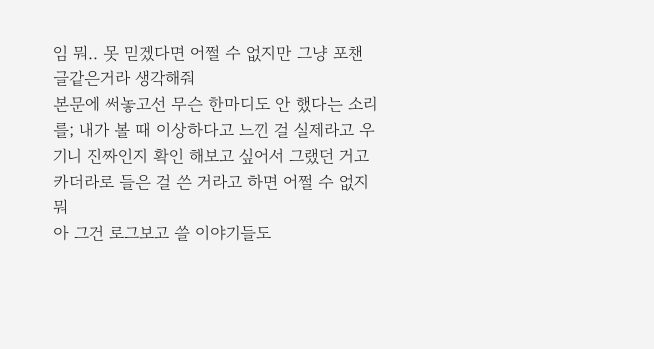임 뭐.. 못 믿겠다면 어쩔 수 없지만 그냥 포챈글같은거라 생각해줘
본문에 써놓고선 무슨 한마디도 안 했다는 소리를; 내가 볼 때 이상하다고 느낀 걸 실제라고 우기니 진짜인지 확인 해보고 싶어서 그랬던 거고 카더라로 들은 걸 쓴 거라고 하면 어쩔 수 없지 뭐
아 그건 로그보고 쓸 이야기들도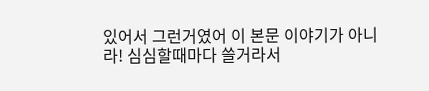있어서 그런거였어 이 본문 이야기가 아니라! 심심할때마다 쓸거라서